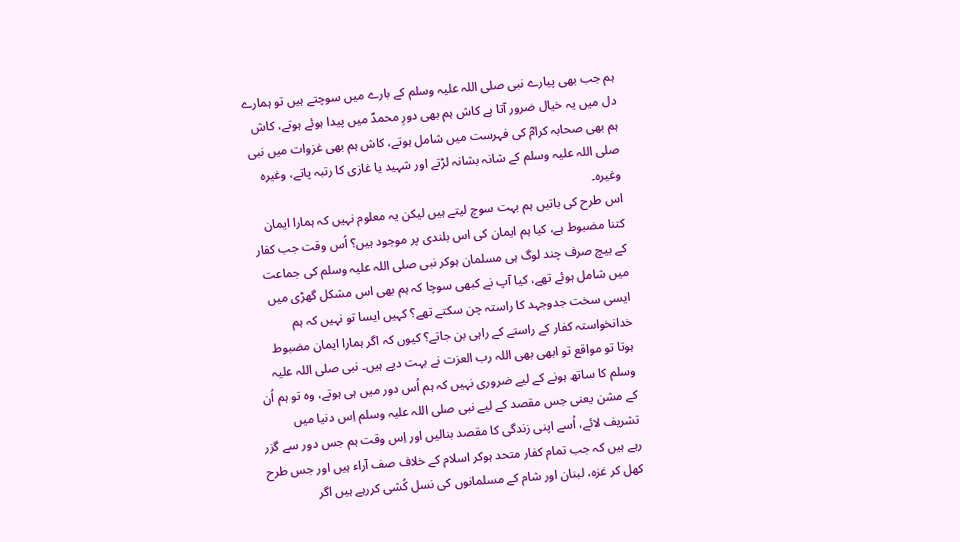ہم جب بھی پیارے نبی صلی اللہ علیہ وسلم کے بارے میں سوچتے ہیں تو ہمارے دل میں یہ خیال ضرور آتا ہے کاش ہم بھی دورِ محمدؐ میں پیدا ہوئے ہوتے، کاش ہم بھی صحابہ کرامؓ کی فہرست میں شامل ہوتے، کاش ہم بھی غزوات میں نبی صلی اللہ علیہ وسلم کے شانہ بشانہ لڑتے اور شہید یا غازی کا رتبہ پاتے، وغیرہ وغیرہ۔
اس طرح کی باتیں ہم بہت سوچ لیتے ہیں لیکن یہ معلوم نہیں کہ ہمارا ایمان کتنا مضبوط ہے، کیا ہم ایمان کی اس بلندی پر موجود ہیں؟ اُس وقت جب کفار کے بیچ صرف چند لوگ ہی مسلمان ہوکر نبی صلی اللہ علیہ وسلم کی جماعت میں شامل ہوئے تھے، کیا آپ نے کبھی سوچا کہ ہم بھی اس مشکل گھڑی میں ایسی سخت جدوجہد کا راستہ چن سکتے تھے؟ کہیں ایسا تو نہیں کہ ہم خدانخواستہ کفار کے راستے کے راہی بن جاتے؟ کیوں کہ اگر ہمارا ایمان مضبوط ہوتا تو مواقع تو ابھی بھی اللہ رب العزت نے بہت دیے ہیں۔ نبی صلی اللہ علیہ وسلم کا ساتھ ہونے کے لیے ضروری نہیں کہ ہم اُس دور میں ہی ہوتے، وہ تو ہم اُن کے مشن یعنی جس مقصد کے لیے نبی صلی اللہ علیہ وسلم اِس دنیا میں تشریف لائے، اُسے اپنی زندگی کا مقصد بنالیں اور اِس وقت ہم جس دور سے گزر رہے ہیں کہ جب تمام کفار متحد ہوکر اسلام کے خلاف صف آراء ہیں اور جس طرح کھل کر غزہ، لبنان اور شام کے مسلمانوں کی نسل کُشی کررہے ہیں اگر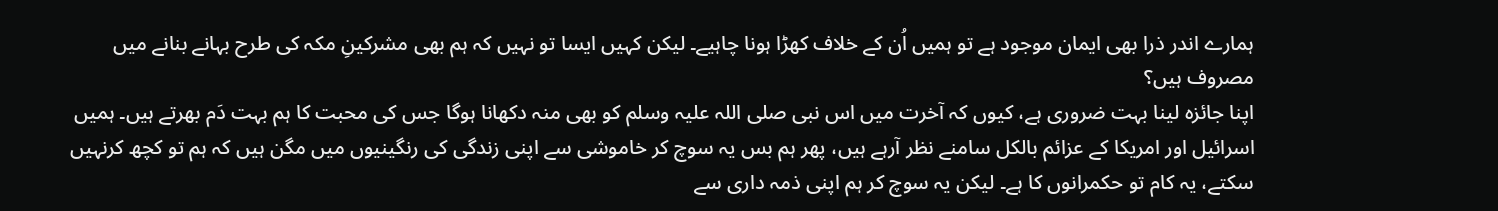ہمارے اندر ذرا بھی ایمان موجود ہے تو ہمیں اُن کے خلاف کھڑا ہونا چاہیے۔ لیکن کہیں ایسا تو نہیں کہ ہم بھی مشرکینِ مکہ کی طرح بہانے بنانے میں مصروف ہیں؟
اپنا جائزہ لینا بہت ضروری ہے، کیوں کہ آخرت میں اس نبی صلی اللہ علیہ وسلم کو بھی منہ دکھانا ہوگا جس کی محبت کا ہم بہت دَم بھرتے ہیں۔ ہمیں اسرائیل اور امریکا کے عزائم بالکل سامنے نظر آرہے ہیں، پھر ہم بس یہ سوچ کر خاموشی سے اپنی زندگی کی رنگینیوں میں مگن ہیں کہ ہم تو کچھ کرنہیں سکتے، یہ کام تو حکمرانوں کا ہے۔ لیکن یہ سوچ کر ہم اپنی ذمہ داری سے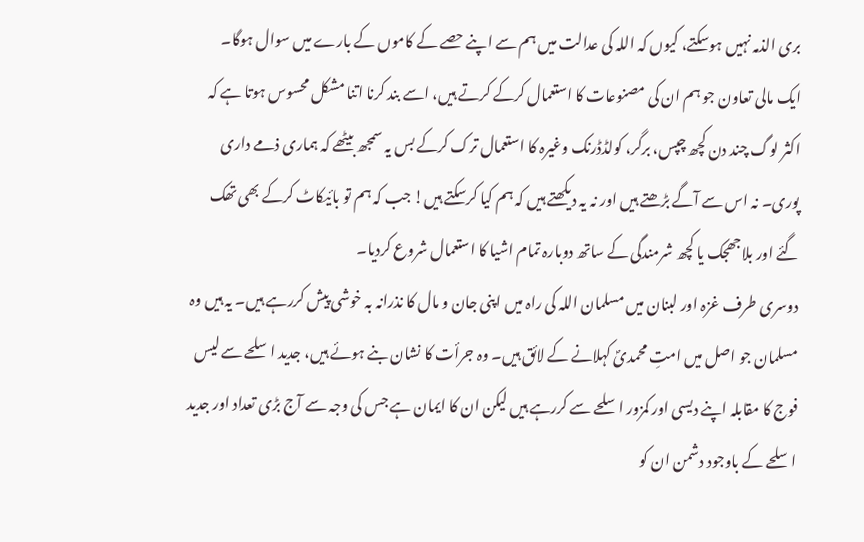بری الذمہ نہیں ہوسکتے، کیوں کہ اللہ کی عدالت میں ہم سے اپنے حصے کے کاموں کے بارے میں سوال ہوگا۔
ایک مالی تعاون جو ہم ان کی مصنوعات کا استعمال کرکے کرتے ہیں، اسے بند کرنا اتنا مشکل محسوس ہوتا ہے کہ اکثر لوگ چند دن کچھ چپس، برگر، کولڈڈرنک وغیرہ کا استعمال ترک کرکے بس یہ سمجھ بیٹھے کہ ہماری ذمے داری پوری۔ نہ اس سے آگے بڑھتے ہیں اور نہ یہ دیکھتے ہیں کہ ہم کیا کرسکتے ہیں! جب کہ ہم تو بائیکاٹ کرکے بھی تھک گئے اور بلاجھجک یا کچھ شرمندگی کے ساتھ دوبارہ تمام اشیا کا استعمال شروع کردیا۔
دوسری طرف غزہ اور لبنان میں مسلمان اللہ کی راہ میں اپنی جان و مال کا نذرانہ بہ خوشی پیش کررہے ہیں۔ یہ ہیں وہ مسلمان جو اصل میں امتِ محمدیؐ کہلانے کے لائق ہیں۔ وہ جرأت کا نشان بنے ہوئے ہیں، جدید اسلحے سے لیس فوج کا مقابلہ اپنے دیسی اور کمزور اسلحے سے کررہے ہیں لیکن ان کا ایمان ہے جس کی وجہ سے آج بڑی تعداد اور جدید اسلحے کے باوجود دشمن ان کو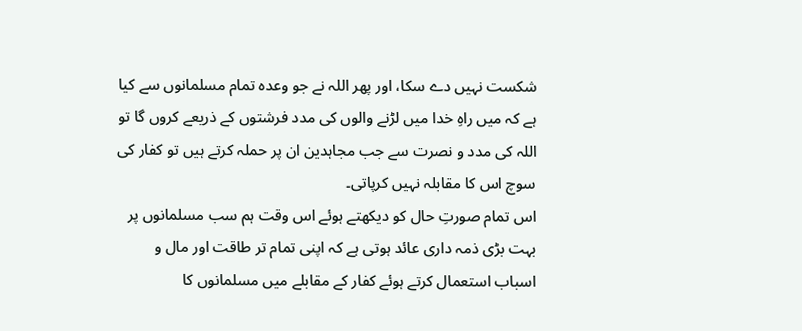شکست نہیں دے سکا، اور پھر اللہ نے جو وعدہ تمام مسلمانوں سے کیا ہے کہ میں راہِ خدا میں لڑنے والوں کی مدد فرشتوں کے ذریعے کروں گا تو اللہ کی مدد و نصرت سے جب مجاہدین ان پر حملہ کرتے ہیں تو کفار کی سوچ اس کا مقابلہ نہیں کرپاتی۔
اس تمام صورتِ حال کو دیکھتے ہوئے اس وقت ہم سب مسلمانوں پر بہت بڑی ذمہ داری عائد ہوتی ہے کہ اپنی تمام تر طاقت اور مال و اسباب استعمال کرتے ہوئے کفار کے مقابلے میں مسلمانوں کا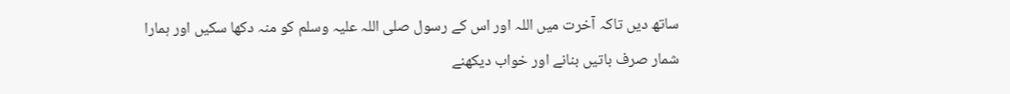ساتھ دیں تاکہ آخرت میں اللہ اور اس کے رسول صلی اللہ علیہ وسلم کو منہ دکھا سکیں اور ہمارا شمار صرف باتیں بنانے اور خواب دیکھنے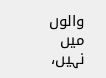والوں میں نہیں،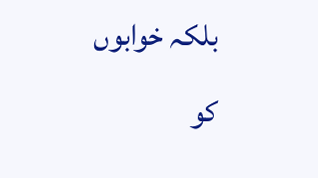بلکہ خوابوں کو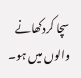سچا کردکھانے والوں میں ہو۔